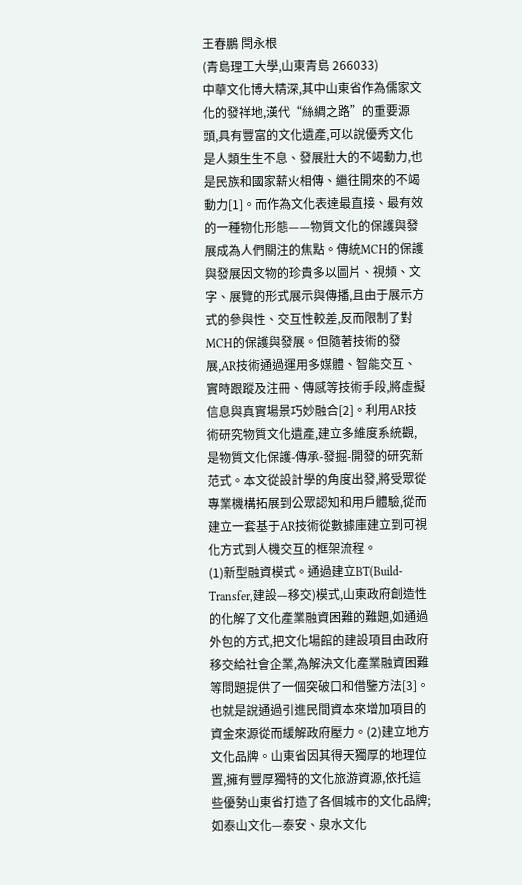王春鵬 閆永根
(青島理工大學,山東青島 266033)
中華文化博大精深,其中山東省作為儒家文化的發祥地,漢代“絲綢之路”的重要源頭,具有豐富的文化遺產,可以說優秀文化是人類生生不息、發展壯大的不竭動力,也是民族和國家薪火相傳、繼往開來的不竭動力[1]。而作為文化表達最直接、最有效的一種物化形態——物質文化的保護與發展成為人們關注的焦點。傳統MCH的保護與發展因文物的珍貴多以圖片、視頻、文字、展覽的形式展示與傳播,且由于展示方式的參與性、交互性較差,反而限制了對MCH的保護與發展。但隨著技術的發展,AR技術通過運用多媒體、智能交互、實時跟蹤及注冊、傳感等技術手段,將虛擬信息與真實場景巧妙融合[2]。利用AR技術研究物質文化遺產,建立多維度系統觀,是物質文化保護-傳承-發掘-開發的研究新范式。本文從設計學的角度出發,將受眾從專業機構拓展到公眾認知和用戶體驗,從而建立一套基于AR技術從數據庫建立到可視化方式到人機交互的框架流程。
(1)新型融資模式。通過建立BT(Build-Transfer,建設—移交)模式,山東政府創造性的化解了文化產業融資困難的難題,如通過外包的方式,把文化場館的建設項目由政府移交給社會企業,為解決文化產業融資困難等問題提供了一個突破口和借鑒方法[3]。也就是說通過引進民間資本來增加項目的資金來源從而緩解政府壓力。(2)建立地方文化品牌。山東省因其得天獨厚的地理位置,擁有豐厚獨特的文化旅游資源,依托這些優勢山東省打造了各個城市的文化品牌;如泰山文化—泰安、泉水文化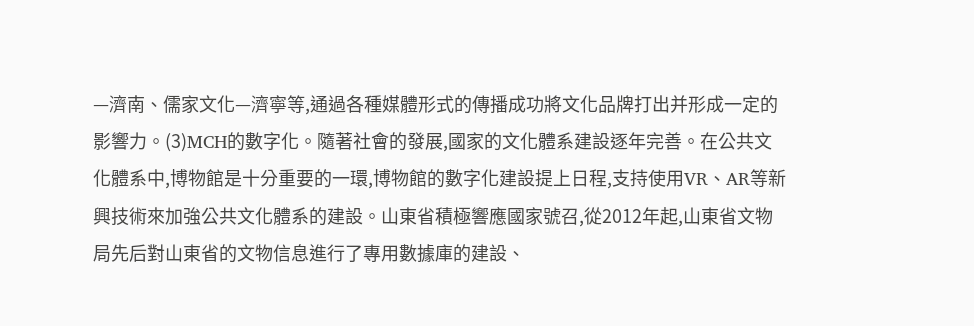—濟南、儒家文化—濟寧等,通過各種媒體形式的傳播成功將文化品牌打出并形成一定的影響力。(3)MCH的數字化。隨著社會的發展,國家的文化體系建設逐年完善。在公共文化體系中,博物館是十分重要的一環,博物館的數字化建設提上日程,支持使用VR、AR等新興技術來加強公共文化體系的建設。山東省積極響應國家號召,從2012年起,山東省文物局先后對山東省的文物信息進行了專用數據庫的建設、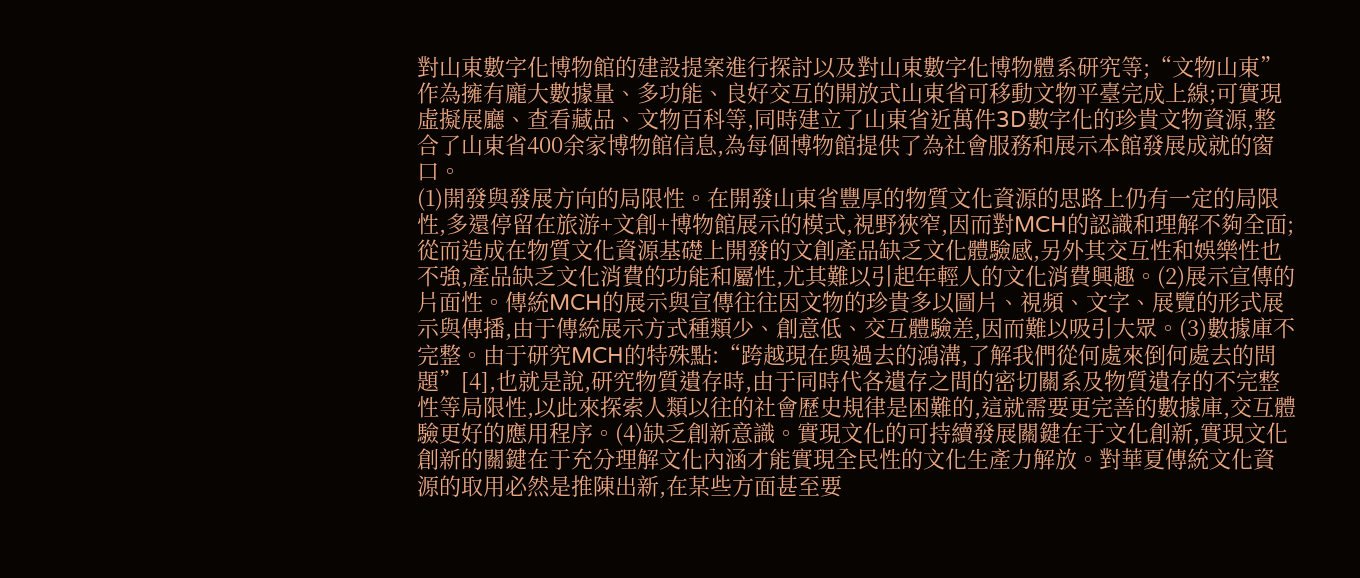對山東數字化博物館的建設提案進行探討以及對山東數字化博物體系研究等;“文物山東”作為擁有龐大數據量、多功能、良好交互的開放式山東省可移動文物平臺完成上線;可實現虛擬展廳、查看藏品、文物百科等,同時建立了山東省近萬件3D數字化的珍貴文物資源,整合了山東省400余家博物館信息,為每個博物館提供了為社會服務和展示本館發展成就的窗口。
(1)開發與發展方向的局限性。在開發山東省豐厚的物質文化資源的思路上仍有一定的局限性,多還停留在旅游+文創+博物館展示的模式,視野狹窄,因而對MCH的認識和理解不夠全面;從而造成在物質文化資源基礎上開發的文創產品缺乏文化體驗感,另外其交互性和娛樂性也不強,產品缺乏文化消費的功能和屬性,尤其難以引起年輕人的文化消費興趣。(2)展示宣傳的片面性。傳統MCH的展示與宣傳往往因文物的珍貴多以圖片、視頻、文字、展覽的形式展示與傳播,由于傳統展示方式種類少、創意低、交互體驗差,因而難以吸引大眾。(3)數據庫不完整。由于研究MCH的特殊點:“跨越現在與過去的鴻溝,了解我們從何處來倒何處去的問題”[4],也就是說,研究物質遺存時,由于同時代各遺存之間的密切關系及物質遺存的不完整性等局限性,以此來探索人類以往的社會歷史規律是困難的,這就需要更完善的數據庫,交互體驗更好的應用程序。(4)缺乏創新意識。實現文化的可持續發展關鍵在于文化創新,實現文化創新的關鍵在于充分理解文化內涵才能實現全民性的文化生產力解放。對華夏傳統文化資源的取用必然是推陳出新,在某些方面甚至要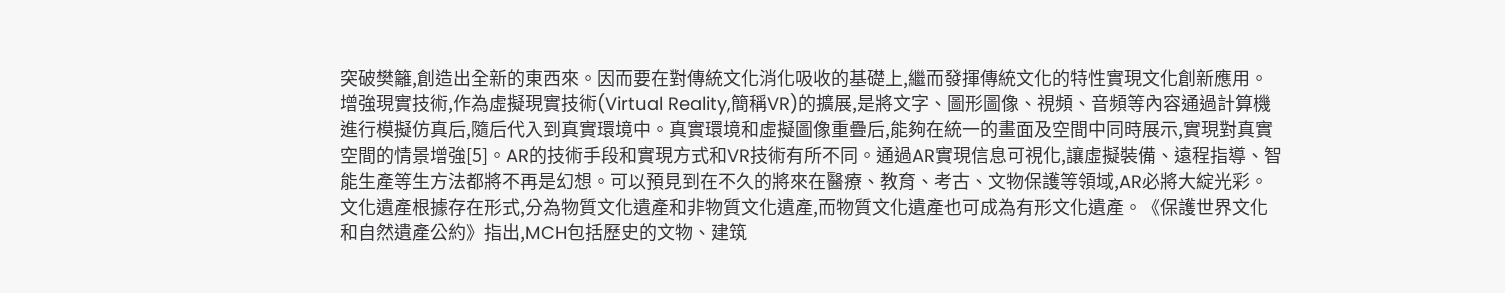突破樊籬,創造出全新的東西來。因而要在對傳統文化消化吸收的基礎上,繼而發揮傳統文化的特性實現文化創新應用。
增強現實技術,作為虛擬現實技術(Virtual Reality,簡稱VR)的擴展,是將文字、圖形圖像、視頻、音頻等內容通過計算機進行模擬仿真后,隨后代入到真實環境中。真實環境和虛擬圖像重疊后,能夠在統一的畫面及空間中同時展示,實現對真實空間的情景增強[5]。AR的技術手段和實現方式和VR技術有所不同。通過AR實現信息可視化,讓虛擬裝備、遠程指導、智能生產等生方法都將不再是幻想。可以預見到在不久的將來在醫療、教育、考古、文物保護等領域,AR必將大綻光彩。
文化遺產根據存在形式,分為物質文化遺產和非物質文化遺產,而物質文化遺產也可成為有形文化遺產。《保護世界文化和自然遺產公約》指出,MCH包括歷史的文物、建筑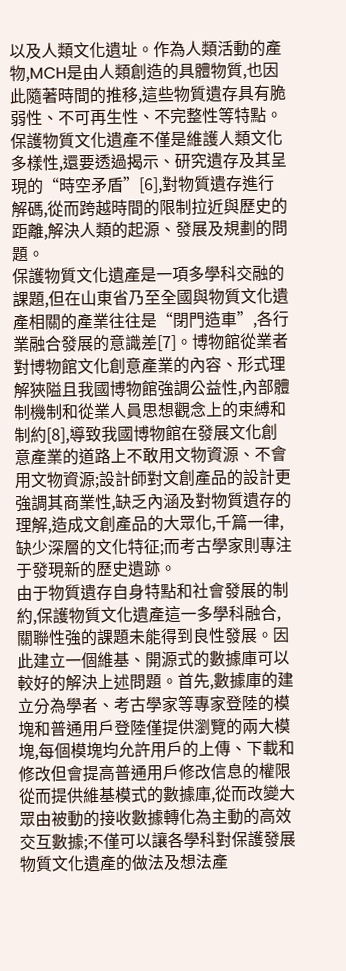以及人類文化遺址。作為人類活動的產物,MCH是由人類創造的具體物質,也因此隨著時間的推移,這些物質遺存具有脆弱性、不可再生性、不完整性等特點。保護物質文化遺產不僅是維護人類文化多樣性,還要透過揭示、研究遺存及其呈現的“時空矛盾”[6],對物質遺存進行解碼,從而跨越時間的限制拉近與歷史的距離,解決人類的起源、發展及規劃的問題。
保護物質文化遺產是一項多學科交融的課題,但在山東省乃至全國與物質文化遺產相關的產業往往是“閉門造車”,各行業融合發展的意識差[7]。博物館從業者對博物館文化創意產業的內容、形式理解狹隘且我國博物館強調公益性,內部體制機制和從業人員思想觀念上的束縛和制約[8],導致我國博物館在發展文化創意產業的道路上不敢用文物資源、不會用文物資源;設計師對文創產品的設計更強調其商業性,缺乏內涵及對物質遺存的理解,造成文創產品的大眾化,千篇一律,缺少深層的文化特征;而考古學家則專注于發現新的歷史遺跡。
由于物質遺存自身特點和社會發展的制約,保護物質文化遺產這一多學科融合,關聯性強的課題未能得到良性發展。因此建立一個維基、開源式的數據庫可以較好的解決上述問題。首先,數據庫的建立分為學者、考古學家等專家登陸的模塊和普通用戶登陸僅提供瀏覽的兩大模塊,每個模塊均允許用戶的上傳、下載和修改但會提高普通用戶修改信息的權限從而提供維基模式的數據庫,從而改變大眾由被動的接收數據轉化為主動的高效交互數據;不僅可以讓各學科對保護發展物質文化遺產的做法及想法產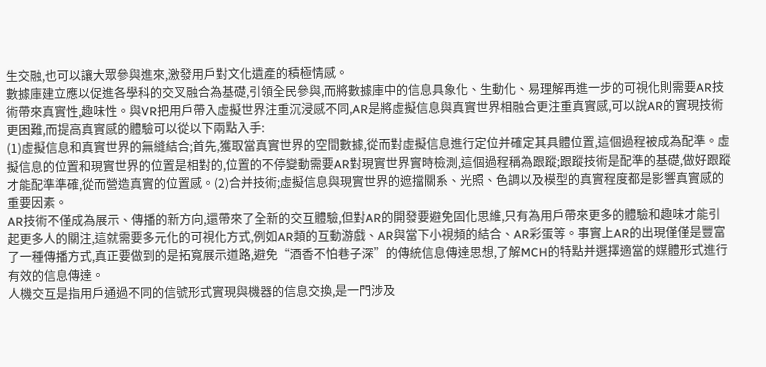生交融,也可以讓大眾參與進來,激發用戶對文化遺產的積極情感。
數據庫建立應以促進各學科的交叉融合為基礎,引領全民參與,而將數據庫中的信息具象化、生動化、易理解再進一步的可視化則需要AR技術帶來真實性,趣味性。與VR把用戶帶入虛擬世界注重沉浸感不同,AR是將虛擬信息與真實世界相融合更注重真實感,可以說AR的實現技術更困難,而提高真實感的體驗可以從以下兩點入手:
(1)虛擬信息和真實世界的無縫結合;首先,獲取當真實世界的空間數據,從而對虛擬信息進行定位并確定其具體位置,這個過程被成為配準。虛擬信息的位置和現實世界的位置是相對的,位置的不停變動需要AR對現實世界實時檢測,這個過程稱為跟蹤;跟蹤技術是配準的基礎,做好跟蹤才能配準準確,從而營造真實的位置感。(2)合并技術;虛擬信息與現實世界的遮擋關系、光照、色調以及模型的真實程度都是影響真實感的重要因素。
AR技術不僅成為展示、傳播的新方向,還帶來了全新的交互體驗,但對AR的開發要避免固化思維,只有為用戶帶來更多的體驗和趣味才能引起更多人的關注,這就需要多元化的可視化方式,例如AR類的互動游戲、AR與當下小視頻的結合、AR彩蛋等。事實上AR的出現僅僅是豐富了一種傳播方式,真正要做到的是拓寬展示道路,避免“酒香不怕巷子深”的傳統信息傳達思想,了解MCH的特點并選擇適當的媒體形式進行有效的信息傳達。
人機交互是指用戶通過不同的信號形式實現與機器的信息交換,是一門涉及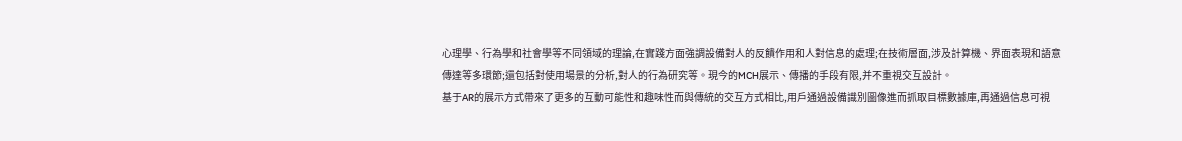心理學、行為學和社會學等不同領域的理論,在實踐方面強調設備對人的反饋作用和人對信息的處理;在技術層面,涉及計算機、界面表現和語意傳達等多環節;還包括對使用場景的分析,對人的行為研究等。現今的MCH展示、傳播的手段有限,并不重視交互設計。
基于AR的展示方式帶來了更多的互動可能性和趣味性而與傳統的交互方式相比,用戶通過設備識別圖像進而抓取目標數據庫,再通過信息可視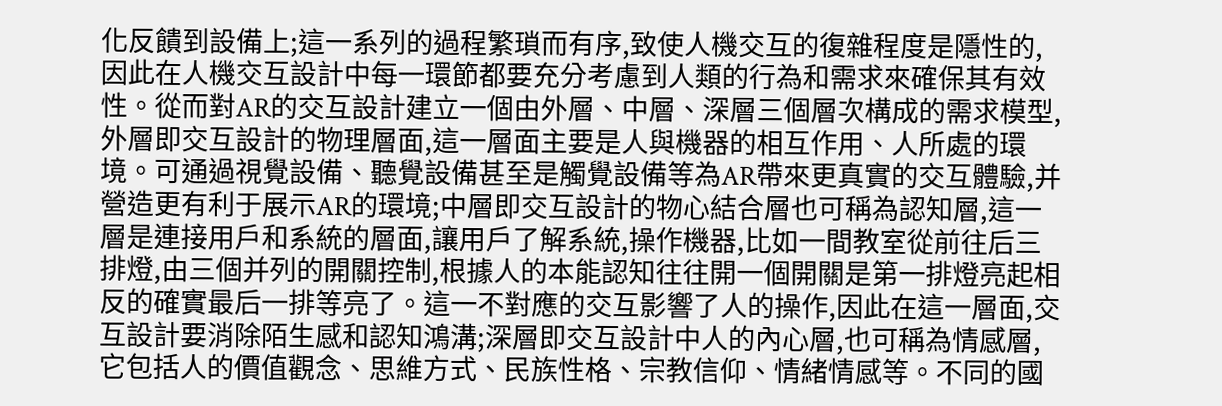化反饋到設備上;這一系列的過程繁瑣而有序,致使人機交互的復雜程度是隱性的,因此在人機交互設計中每一環節都要充分考慮到人類的行為和需求來確保其有效性。從而對AR的交互設計建立一個由外層、中層、深層三個層次構成的需求模型,外層即交互設計的物理層面,這一層面主要是人與機器的相互作用、人所處的環境。可通過視覺設備、聽覺設備甚至是觸覺設備等為AR帶來更真實的交互體驗,并營造更有利于展示AR的環境;中層即交互設計的物心結合層也可稱為認知層,這一層是連接用戶和系統的層面,讓用戶了解系統,操作機器,比如一間教室從前往后三排燈,由三個并列的開關控制,根據人的本能認知往往開一個開關是第一排燈亮起相反的確實最后一排等亮了。這一不對應的交互影響了人的操作,因此在這一層面,交互設計要消除陌生感和認知鴻溝;深層即交互設計中人的內心層,也可稱為情感層,它包括人的價值觀念、思維方式、民族性格、宗教信仰、情緒情感等。不同的國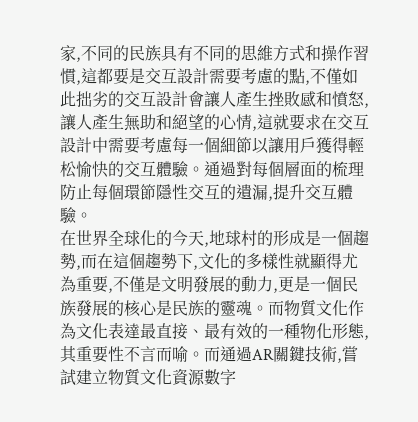家,不同的民族具有不同的思維方式和操作習慣,這都要是交互設計需要考慮的點,不僅如此拙劣的交互設計會讓人產生挫敗感和憤怒,讓人產生無助和絕望的心情,這就要求在交互設計中需要考慮每一個細節以讓用戶獲得輕松愉快的交互體驗。通過對每個層面的梳理防止每個環節隱性交互的遺漏,提升交互體驗。
在世界全球化的今天,地球村的形成是一個趨勢,而在這個趨勢下,文化的多樣性就顯得尤為重要,不僅是文明發展的動力,更是一個民族發展的核心是民族的靈魂。而物質文化作為文化表達最直接、最有效的一種物化形態,其重要性不言而喻。而通過AR關鍵技術,嘗試建立物質文化資源數字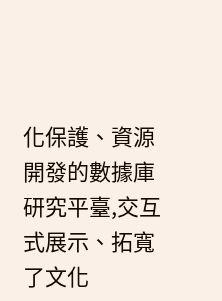化保護、資源開發的數據庫研究平臺,交互式展示、拓寬了文化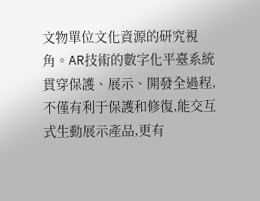文物單位文化資源的研究視角。AR技術的數字化平臺系統貫穿保護、展示、開發全過程,不僅有利于保護和修復,能交互式生動展示產品,更有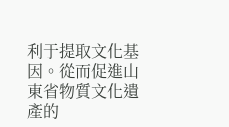利于提取文化基因。從而促進山東省物質文化遺產的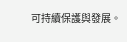可持續保護與發展。